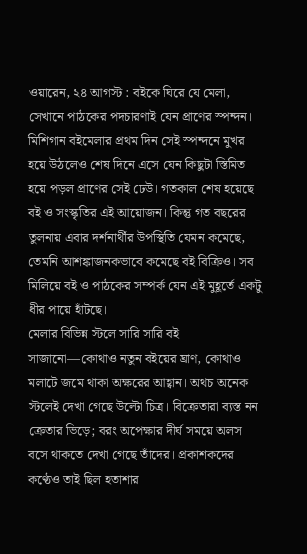ওয়ারেন, ২৪ আগস্ট : বইকে ঘিরে যে মেলা, সেখানে পাঠকের পদচারণাই যেন প্রাণের স্পন্দন। মিশিগান বইমেলার প্রথম দিন সেই স্পন্দনে মুখর হয়ে উঠলেও শেষ দিনে এসে যেন কিছুটা স্তিমিত হয়ে পড়ল প্রাণের সেই ঢেউ। গতকাল শেষ হয়েছে বই ও সংস্কৃতির এই আয়োজন। কিন্তু গত বছরের তুলনায় এবার দর্শনার্থীর উপস্থিতি যেমন কমেছে, তেমনি আশঙ্কাজনকভাবে কমেছে বই বিক্রিও। সব মিলিয়ে বই ও পাঠকের সম্পর্ক যেন এই মুহূর্তে একটু ধীর পায়ে হাঁটছে।
মেলার বিভিন্ন স্টলে সারি সারি বই সাজানো—কোথাও নতুন বইয়ের ঘ্রাণ, কোথাও মলাটে জমে থাকা অক্ষরের আহ্বান। অথচ অনেক স্টলেই দেখা গেছে উল্টো চিত্র। বিক্রেতারা ব্যস্ত নন ক্রেতার ভিড়ে; বরং অপেক্ষার দীর্ঘ সময়ে অলস বসে থাকতে দেখা গেছে তাঁদের। প্রকাশকদের কণ্ঠেও তাই ছিল হতাশার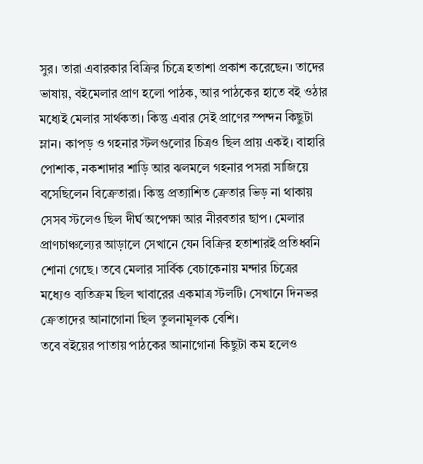সুর। তারা এবারকার বিক্রির চিত্রে হতাশা প্রকাশ করেছেন। তাদের ভাষায়, বইমেলার প্রাণ হলো পাঠক, আর পাঠকের হাতে বই ওঠার মধ্যেই মেলার সার্থকতা। কিন্তু এবার সেই প্রাণের স্পন্দন কিছুটা ম্লান। কাপড় ও গহনার স্টলগুলোর চিত্রও ছিল প্রায় একই। বাহারি পোশাক, নকশাদার শাড়ি আর ঝলমলে গহনার পসরা সাজিয়ে বসেছিলেন বিক্রেতারা। কিন্তু প্রত্যাশিত ক্রেতার ভিড় না থাকায় সেসব স্টলেও ছিল দীর্ঘ অপেক্ষা আর নীরবতার ছাপ। মেলার প্রাণচাঞ্চল্যের আড়ালে সেখানে যেন বিক্রির হতাশারই প্রতিধ্বনি শোনা গেছে। তবে মেলার সার্বিক বেচাকেনায় মন্দার চিত্রের মধ্যেও ব্যতিক্রম ছিল খাবারের একমাত্র স্টলটি। সেখানে দিনভর ক্রেতাদের আনাগোনা ছিল তুলনামূলক বেশি।
তবে বইয়ের পাতায় পাঠকের আনাগোনা কিছুটা কম হলেও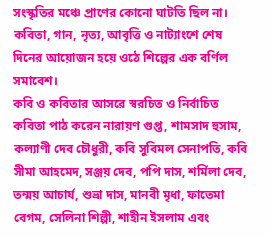সংস্কৃতির মঞ্চে প্রাণের কোনো ঘাটতি ছিল না। কবিতা, গান, নৃত্য, আবৃত্তি ও নাট্যাংশে শেষ দিনের আয়োজন হয়ে ওঠে শিল্পের এক বর্ণিল সমাবেশ।
কবি ও কবিতার আসরে স্বরচিত ও নির্বাচিত কবিতা পাঠ করেন নারায়ণ গুপ্ত, শামসাদ হুসাম, কল্যাণী দেব চৌধুরী, কবি সুবিমল সেনাপতি, কবি সীমা আহমেদ, সঞ্জয় দেব, পপি দাস, শর্মিলা দেব, তন্ময় আচার্য, শুভ্রা দাস, মানবী মৃধা, ফাতেমা বেগম, সেলিনা শিল্পী, শাহীন ইসলাম এবং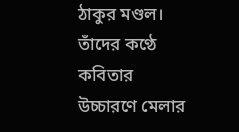ঠাকুর মণ্ডল। তাঁদের কণ্ঠে কবিতার উচ্চারণে মেলার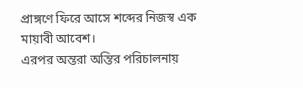প্রাঙ্গণে ফিরে আসে শব্দের নিজস্ব এক মায়াবী আবেশ।
এরপর অন্তরা অন্তির পরিচালনায়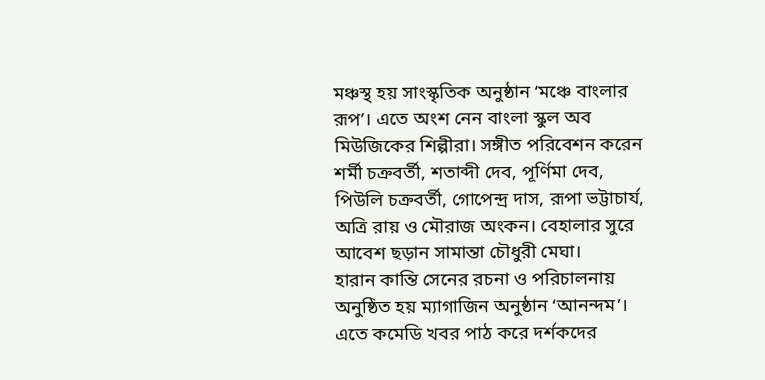মঞ্চস্থ হয় সাংস্কৃতিক অনুষ্ঠান ‘মঞ্চে বাংলার রূপ’। এতে অংশ নেন বাংলা স্কুল অব মিউজিকের শিল্পীরা। সঙ্গীত পরিবেশন করেন শর্মী চক্রবর্তী, শতাব্দী দেব, পূর্ণিমা দেব, পিউলি চক্রবর্তী, গোপেন্দ্র দাস, রূপা ভট্টাচার্য, অত্রি রায় ও মৌরাজ অংকন। বেহালার সুরে আবেশ ছড়ান সামান্তা চৌধুরী মেঘা।
হারান কান্তি সেনের রচনা ও পরিচালনায় অনুষ্ঠিত হয় ম্যাগাজিন অনুষ্ঠান ‘আনন্দম’। এতে কমেডি খবর পাঠ করে দর্শকদের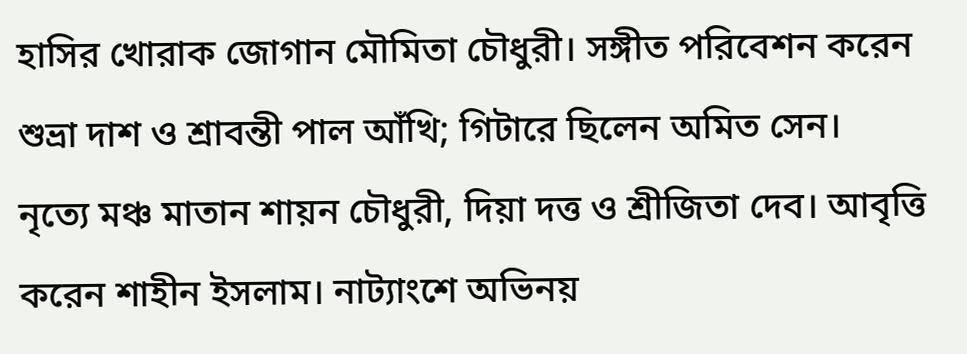হাসির খোরাক জোগান মৌমিতা চৌধুরী। সঙ্গীত পরিবেশন করেন শুভ্রা দাশ ও শ্রাবন্তী পাল আঁখি; গিটারে ছিলেন অমিত সেন।
নৃত্যে মঞ্চ মাতান শায়ন চৌধুরী, দিয়া দত্ত ও শ্রীজিতা দেব। আবৃত্তি করেন শাহীন ইসলাম। নাট্যাংশে অভিনয়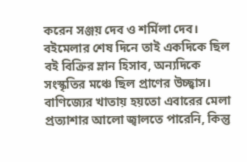করেন সঞ্জয় দেব ও শর্মিলা দেব।
বইমেলার শেষ দিনে তাই একদিকে ছিল বই বিক্রির ম্লান হিসাব, অন্যদিকে সংস্কৃতির মঞ্চে ছিল প্রাণের উচ্ছ্বাস। বাণিজ্যের খাতায় হয়তো এবারের মেলা প্রত্যাশার আলো জ্বালতে পারেনি, কিন্তু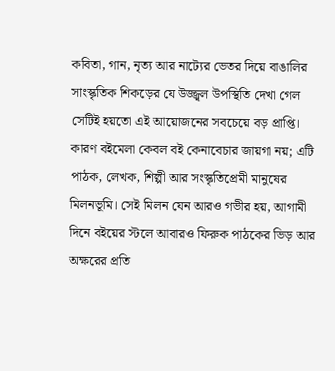কবিতা, গান, নৃত্য আর নাট্যের ভেতর দিয়ে বাঙালির সাংস্কৃতিক শিকড়ের যে উজ্জ্বল উপস্থিতি দেখা গেল সেটিই হয়তো এই আয়োজনের সবচেয়ে বড় প্রাপ্তি।
কারণ বইমেলা কেবল বই কেনাবেচার জায়গা নয়; এটি পাঠক, লেখক, শিল্পী আর সংস্কৃতিপ্রেমী মানুষের মিলনভূমি। সেই মিলন যেন আরও গভীর হয়, আগামী দিনে বইয়ের স্টলে আবারও ফিরুক পাঠকের ভিড় আর অক্ষরের প্রতি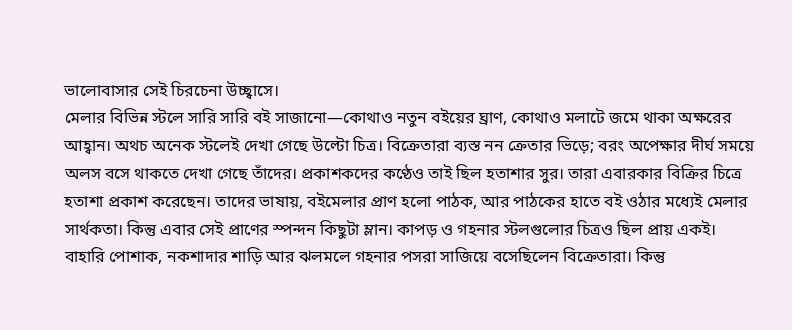ভালোবাসার সেই চিরচেনা উচ্ছ্বাসে।
মেলার বিভিন্ন স্টলে সারি সারি বই সাজানো—কোথাও নতুন বইয়ের ঘ্রাণ, কোথাও মলাটে জমে থাকা অক্ষরের আহ্বান। অথচ অনেক স্টলেই দেখা গেছে উল্টো চিত্র। বিক্রেতারা ব্যস্ত নন ক্রেতার ভিড়ে; বরং অপেক্ষার দীর্ঘ সময়ে অলস বসে থাকতে দেখা গেছে তাঁদের। প্রকাশকদের কণ্ঠেও তাই ছিল হতাশার সুর। তারা এবারকার বিক্রির চিত্রে হতাশা প্রকাশ করেছেন। তাদের ভাষায়, বইমেলার প্রাণ হলো পাঠক, আর পাঠকের হাতে বই ওঠার মধ্যেই মেলার সার্থকতা। কিন্তু এবার সেই প্রাণের স্পন্দন কিছুটা ম্লান। কাপড় ও গহনার স্টলগুলোর চিত্রও ছিল প্রায় একই। বাহারি পোশাক, নকশাদার শাড়ি আর ঝলমলে গহনার পসরা সাজিয়ে বসেছিলেন বিক্রেতারা। কিন্তু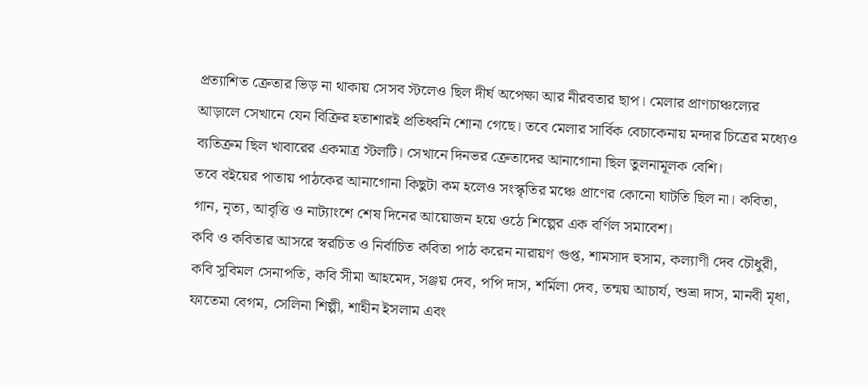প্রত্যাশিত ক্রেতার ভিড় না থাকায় সেসব স্টলেও ছিল দীর্ঘ অপেক্ষা আর নীরবতার ছাপ। মেলার প্রাণচাঞ্চল্যের আড়ালে সেখানে যেন বিক্রির হতাশারই প্রতিধ্বনি শোনা গেছে। তবে মেলার সার্বিক বেচাকেনায় মন্দার চিত্রের মধ্যেও ব্যতিক্রম ছিল খাবারের একমাত্র স্টলটি। সেখানে দিনভর ক্রেতাদের আনাগোনা ছিল তুলনামূলক বেশি।
তবে বইয়ের পাতায় পাঠকের আনাগোনা কিছুটা কম হলেও সংস্কৃতির মঞ্চে প্রাণের কোনো ঘাটতি ছিল না। কবিতা, গান, নৃত্য, আবৃত্তি ও নাট্যাংশে শেষ দিনের আয়োজন হয়ে ওঠে শিল্পের এক বর্ণিল সমাবেশ।
কবি ও কবিতার আসরে স্বরচিত ও নির্বাচিত কবিতা পাঠ করেন নারায়ণ গুপ্ত, শামসাদ হুসাম, কল্যাণী দেব চৌধুরী, কবি সুবিমল সেনাপতি, কবি সীমা আহমেদ, সঞ্জয় দেব, পপি দাস, শর্মিলা দেব, তন্ময় আচার্য, শুভ্রা দাস, মানবী মৃধা, ফাতেমা বেগম, সেলিনা শিল্পী, শাহীন ইসলাম এবং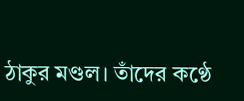ঠাকুর মণ্ডল। তাঁদের কণ্ঠে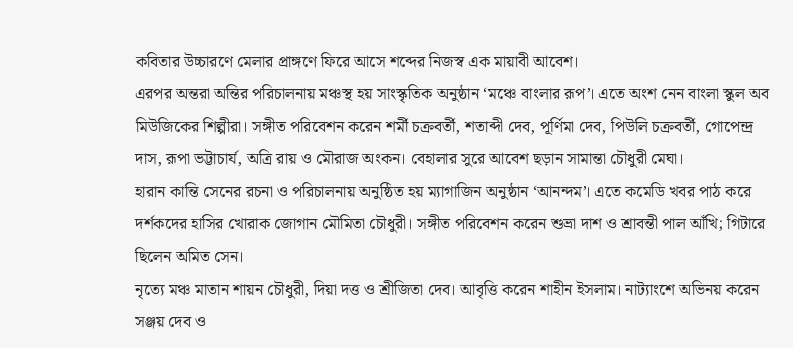কবিতার উচ্চারণে মেলার প্রাঙ্গণে ফিরে আসে শব্দের নিজস্ব এক মায়াবী আবেশ।
এরপর অন্তরা অন্তির পরিচালনায় মঞ্চস্থ হয় সাংস্কৃতিক অনুষ্ঠান ‘মঞ্চে বাংলার রূপ’। এতে অংশ নেন বাংলা স্কুল অব মিউজিকের শিল্পীরা। সঙ্গীত পরিবেশন করেন শর্মী চক্রবর্তী, শতাব্দী দেব, পূর্ণিমা দেব, পিউলি চক্রবর্তী, গোপেন্দ্র দাস, রূপা ভট্টাচার্য, অত্রি রায় ও মৌরাজ অংকন। বেহালার সুরে আবেশ ছড়ান সামান্তা চৌধুরী মেঘা।
হারান কান্তি সেনের রচনা ও পরিচালনায় অনুষ্ঠিত হয় ম্যাগাজিন অনুষ্ঠান ‘আনন্দম’। এতে কমেডি খবর পাঠ করে দর্শকদের হাসির খোরাক জোগান মৌমিতা চৌধুরী। সঙ্গীত পরিবেশন করেন শুভ্রা দাশ ও শ্রাবন্তী পাল আঁখি; গিটারে ছিলেন অমিত সেন।
নৃত্যে মঞ্চ মাতান শায়ন চৌধুরী, দিয়া দত্ত ও শ্রীজিতা দেব। আবৃত্তি করেন শাহীন ইসলাম। নাট্যাংশে অভিনয় করেন সঞ্জয় দেব ও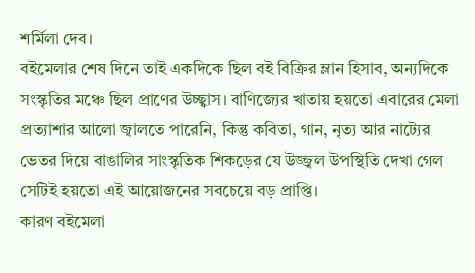শর্মিলা দেব।
বইমেলার শেষ দিনে তাই একদিকে ছিল বই বিক্রির ম্লান হিসাব, অন্যদিকে সংস্কৃতির মঞ্চে ছিল প্রাণের উচ্ছ্বাস। বাণিজ্যের খাতায় হয়তো এবারের মেলা প্রত্যাশার আলো জ্বালতে পারেনি, কিন্তু কবিতা, গান, নৃত্য আর নাট্যের ভেতর দিয়ে বাঙালির সাংস্কৃতিক শিকড়ের যে উজ্জ্বল উপস্থিতি দেখা গেল সেটিই হয়তো এই আয়োজনের সবচেয়ে বড় প্রাপ্তি।
কারণ বইমেলা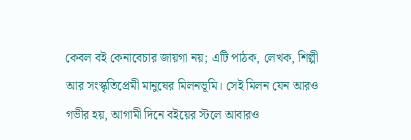কেবল বই কেনাবেচার জায়গা নয়; এটি পাঠক, লেখক, শিল্পী আর সংস্কৃতিপ্রেমী মানুষের মিলনভূমি। সেই মিলন যেন আরও গভীর হয়, আগামী দিনে বইয়ের স্টলে আবারও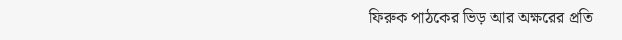ফিরুক পাঠকের ভিড় আর অক্ষরের প্রতি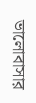ভালোবাসার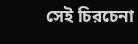সেই চিরচেনা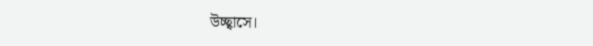উচ্ছ্বাসে।